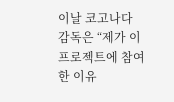이날 코고나다 감독은 “제가 이 프로젝트에 참여한 이유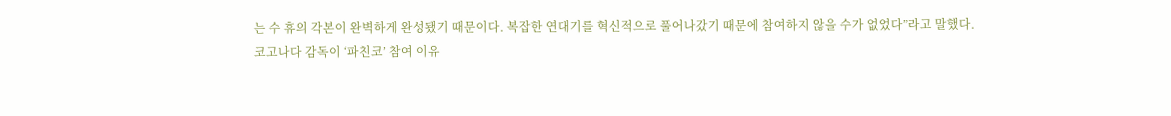는 수 휴의 각본이 완벽하게 완성됐기 때문이다. 복잡한 연대기를 혁신적으로 풀어나갔기 때문에 참여하지 않을 수가 없었다”라고 말했다.
코고나다 감독이 ‘파친코’ 참여 이유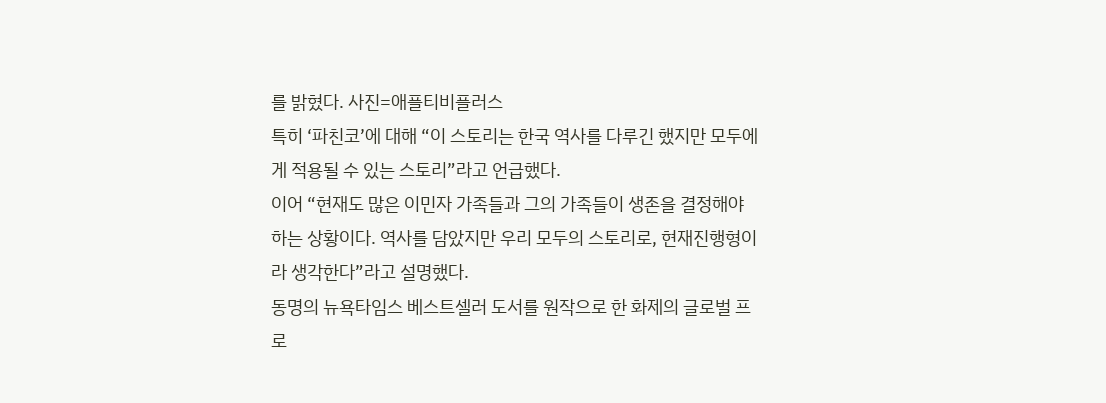를 밝혔다. 사진=애플티비플러스
특히 ‘파친코’에 대해 “이 스토리는 한국 역사를 다루긴 했지만 모두에게 적용될 수 있는 스토리”라고 언급했다.
이어 “현재도 많은 이민자 가족들과 그의 가족들이 생존을 결정해야 하는 상황이다. 역사를 담았지만 우리 모두의 스토리로, 현재진행형이라 생각한다”라고 설명했다.
동명의 뉴욕타임스 베스트셀러 도서를 원작으로 한 화제의 글로벌 프로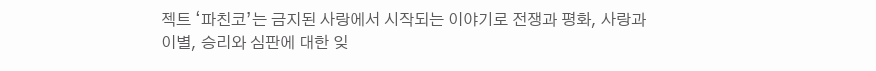젝트 ‘파친코’는 금지된 사랑에서 시작되는 이야기로 전쟁과 평화, 사랑과 이별, 승리와 심판에 대한 잊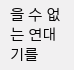을 수 없는 연대기를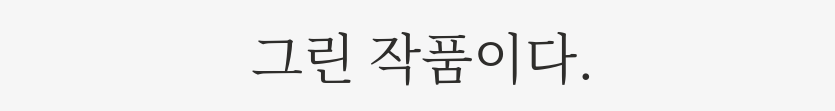그린 작품이다.